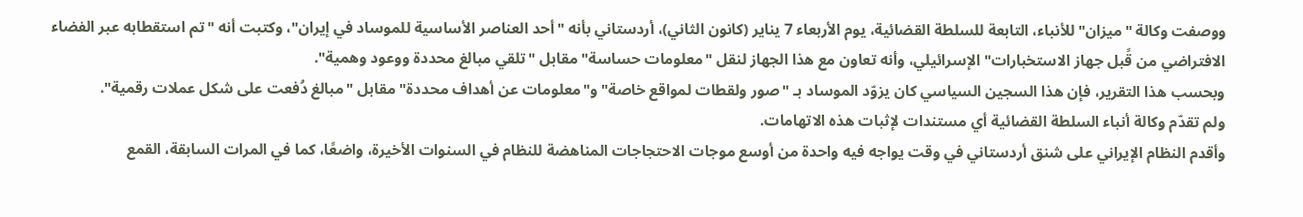ووصفت وكالة "ميزان" للأنباء، التابعة للسلطة القضائية، يوم الأربعاء 7 يناير (كانون الثاني)، أردستاني بأنه "أحد العناصر الأساسية للموساد في إيران"، وكتبت أنه "تم استقطابه عبر الفضاء الافتراضي من قًبل جهاز الاستخبارات" الإسرائيلي، وأنه تعاون مع هذا الجهاز لنقل "معلومات حساسة" مقابل "تلقي مبالغ محددة ووعود وهمية".
وبحسب هذا التقرير، فإن هذا السجين السياسي كان يزوّد الموساد بـ "صور ولقطات لمواقع خاصة" و"معلومات عن أهداف محددة" مقابل "مبالغ دُفعت على شكل عملات رقمية".
ولم تقدّم وكالة أنباء السلطة القضائية أي مستندات لإثبات هذه الاتهامات.
وأقدم النظام الإيراني على شنق أردستاني في وقت يواجه فيه واحدة من أوسع موجات الاحتجاجات المناهضة للنظام في السنوات الأخيرة، واضعًا، كما في المرات السابقة، القمع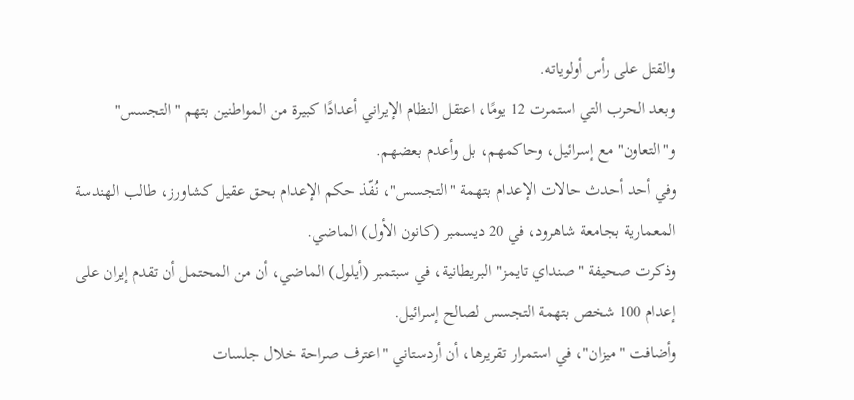والقتل على رأس أولوياته.
وبعد الحرب التي استمرت 12 يومًا، اعتقل النظام الإيراني أعدادًا كبيرة من المواطنين بتهم "التجسس" و"التعاون" مع إسرائيل، وحاكمهم، بل وأعدم بعضهم.
وفي أحد أحدث حالات الإعدام بتهمة "التجسس"، نُفّذ حكم الإعدام بحق عقيل كشاورز، طالب الهندسة المعمارية بجامعة شاهرود، في 20 ديسمبر (كانون الأول) الماضي.
وذكرت صحيفة "صنداي تايمز" البريطانية، في سبتمبر (أيلول) الماضي، أن من المحتمل أن تقدم إيران على إعدام 100 شخص بتهمة التجسس لصالح إسرائيل.
وأضافت "ميزان"، في استمرار تقريرها، أن أردستاني "اعترف صراحة خلال جلسات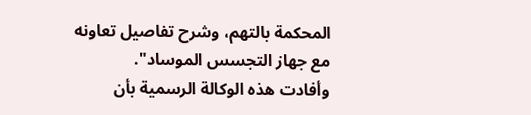المحكمة بالتهم، وشرح تفاصيل تعاونه مع جهاز التجسس الموساد".
وأفادت هذه الوكالة الرسمية بأن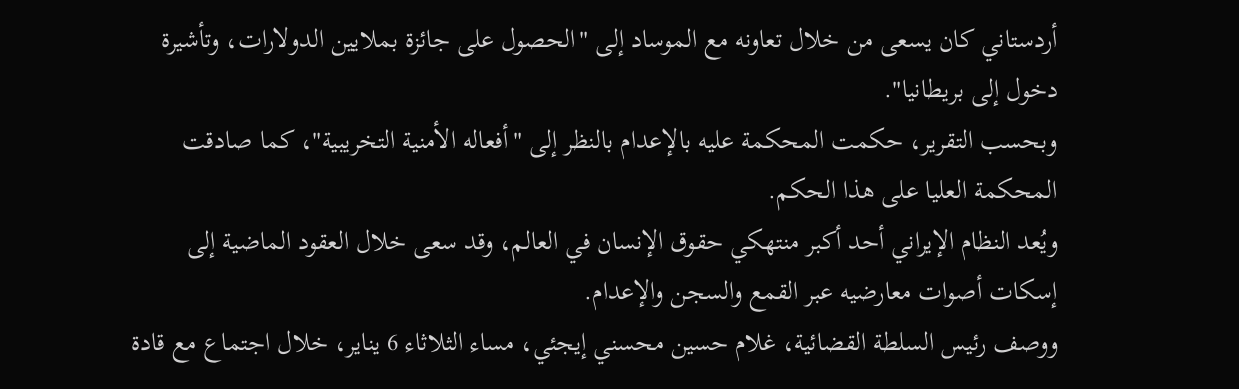أردستاني كان يسعى من خلال تعاونه مع الموساد إلى "الحصول على جائزة بملايين الدولارات، وتأشيرة دخول إلى بريطانيا".
وبحسب التقرير، حكمت المحكمة عليه بالإعدام بالنظر إلى "أفعاله الأمنية التخريبية"، كما صادقت المحكمة العليا على هذا الحكم.
ويُعد النظام الإيراني أحد أكبر منتهكي حقوق الإنسان في العالم، وقد سعى خلال العقود الماضية إلى إسكات أصوات معارضيه عبر القمع والسجن والإعدام.
ووصف رئيس السلطة القضائية، غلام حسين محسني إيجئي، مساء الثلاثاء 6 يناير، خلال اجتماع مع قادة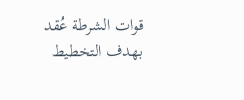قوات الشرطة عُقد بهدف التخطيط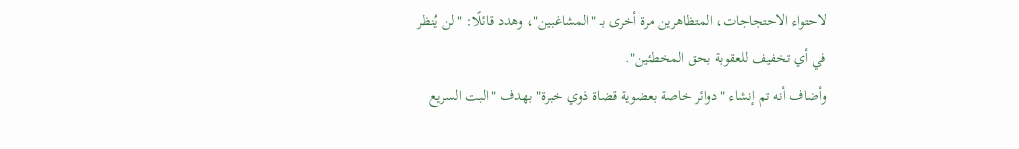لاحتواء الاحتجاجات، المتظاهرين مرة أخرى بـ "المشاغبين"، وهدد قائلًا: "لن يُنظر في أي تخفيف للعقوبة بحق المخطئين".
وأضاف أنه تم إنشاء "دوائر خاصة بعضوية قضاة ذوي خبرة" بهدف "البت السريع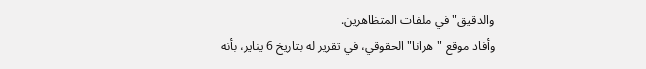والدقيق" في ملفات المتظاهرين.
وأفاد موقع "هرانا" الحقوقي، في تقرير له بتاريخ 6 يناير، بأنه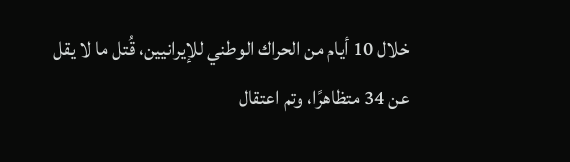خلال 10 أيام من الحراك الوطني للإيرانيين، قُتل ما لا يقل عن 34 متظاهرًا، وتم اعتقال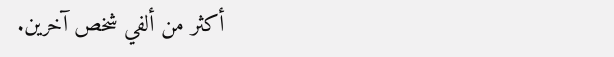أكثر من ألفي شخص آخرين.